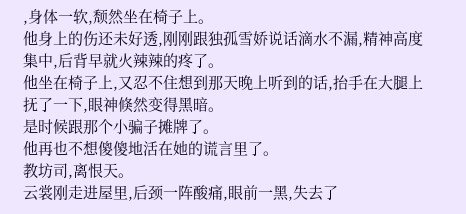,身体一软,颓然坐在椅子上。
他身上的伤还未好透,刚刚跟独孤雪娇说话滴水不漏,精神高度集中,后背早就火辣辣的疼了。
他坐在椅子上,又忍不住想到那天晚上听到的话,抬手在大腿上抚了一下,眼神倏然变得黑暗。
是时候跟那个小骗子摊牌了。
他再也不想傻傻地活在她的谎言里了。
教坊司,离恨天。
云裳刚走进屋里,后颈一阵酸痛,眼前一黑,失去了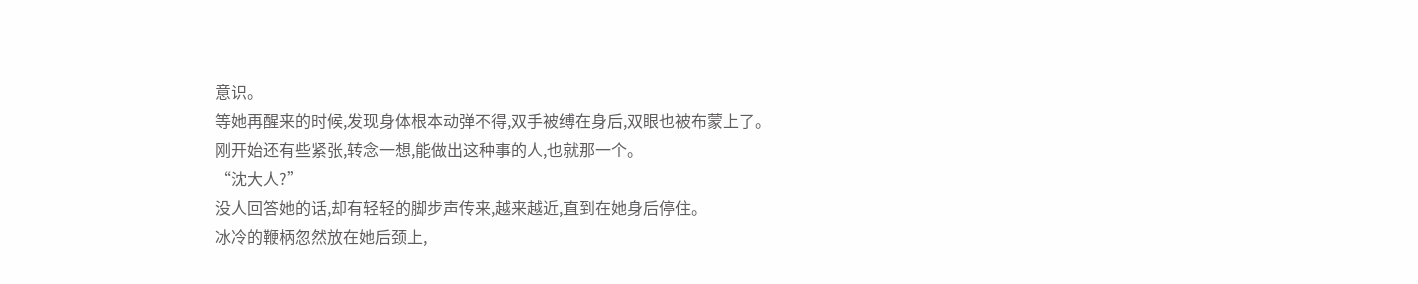意识。
等她再醒来的时候,发现身体根本动弹不得,双手被缚在身后,双眼也被布蒙上了。
刚开始还有些紧张,转念一想,能做出这种事的人,也就那一个。
“沈大人?”
没人回答她的话,却有轻轻的脚步声传来,越来越近,直到在她身后停住。
冰冷的鞭柄忽然放在她后颈上,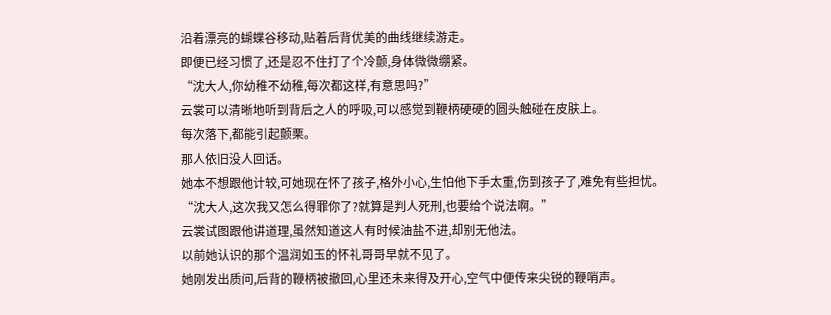沿着漂亮的蝴蝶谷移动,贴着后背优美的曲线继续游走。
即便已经习惯了,还是忍不住打了个冷颤,身体微微绷紧。
“沈大人,你幼稚不幼稚,每次都这样,有意思吗?”
云裳可以清晰地听到背后之人的呼吸,可以感觉到鞭柄硬硬的圆头触碰在皮肤上。
每次落下,都能引起颤栗。
那人依旧没人回话。
她本不想跟他计较,可她现在怀了孩子,格外小心,生怕他下手太重,伤到孩子了,难免有些担忧。
“沈大人,这次我又怎么得罪你了?就算是判人死刑,也要给个说法啊。”
云裳试图跟他讲道理,虽然知道这人有时候油盐不进,却别无他法。
以前她认识的那个温润如玉的怀礼哥哥早就不见了。
她刚发出质问,后背的鞭柄被撤回,心里还未来得及开心,空气中便传来尖锐的鞭哨声。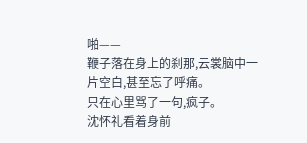啪——
鞭子落在身上的刹那,云裳脑中一片空白,甚至忘了呼痛。
只在心里骂了一句,疯子。
沈怀礼看着身前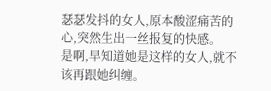瑟瑟发抖的女人,原本酸涩痛苦的心,突然生出一丝报复的快感。
是啊,早知道她是这样的女人,就不该再跟她纠缠。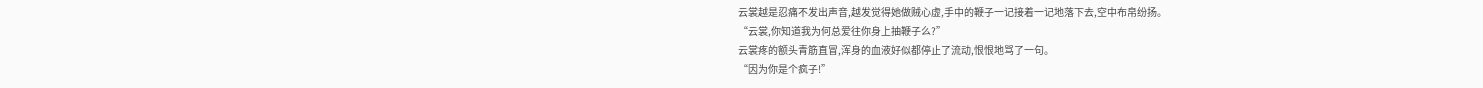云裳越是忍痛不发出声音,越发觉得她做贼心虚,手中的鞭子一记接着一记地落下去,空中布帛纷扬。
“云裳,你知道我为何总爱往你身上抽鞭子么?”
云裳疼的额头青筋直冒,浑身的血液好似都停止了流动,恨恨地骂了一句。
“因为你是个疯子!”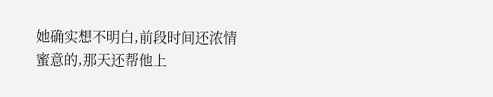她确实想不明白,前段时间还浓情蜜意的,那天还帮他上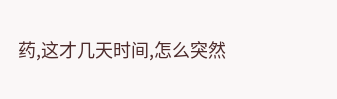药,这才几天时间,怎么突然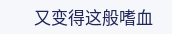又变得这般嗜血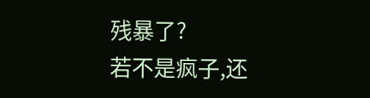残暴了?
若不是疯子,还